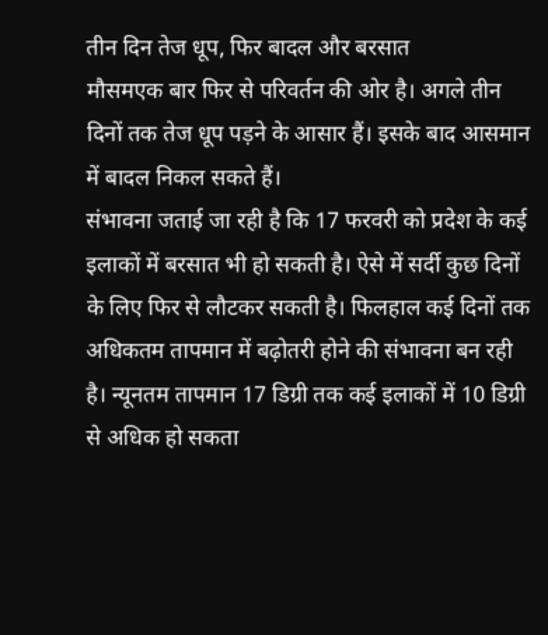तीन दिन तेज धूप, फिर बादल और बरसात
मौसमएक बार फिर से परिवर्तन की ओर है। अगले तीन दिनों तक तेज धूप पड़ने के आसार हैं। इसके बाद आसमान में बादल निकल सकते हैं।
संभावना जताई जा रही है कि 17 फरवरी को प्रदेश के कई इलाकों में बरसात भी हो सकती है। ऐसे में सर्दी कुछ दिनों के लिए फिर से लौटकर सकती है। फिलहाल कई दिनों तक अधिकतम तापमान में बढ़ोतरी होने की संभावना बन रही है। न्यूनतम तापमान 17 डिग्री तक कई इलाकों में 10 डिग्री से अधिक हो सकता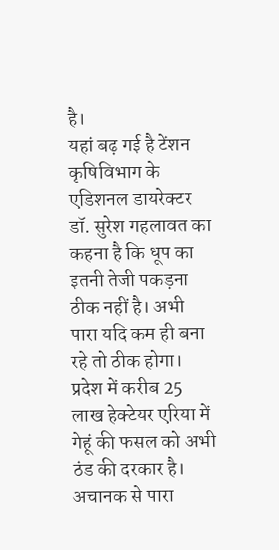है।
यहां बढ़ गई है टेंशन
कृषिविभाग के एडिशनल डायरेक्टर डॉ. सुरेश गहलावत का कहना है कि धूप का इतनी तेजी पकड़ना ठीक नहीं है। अभी पारा यदि कम ही बना रहे तो ठीक होगा। प्रदेश में करीब 25 लाख हेक्टेयर एरिया में गेहूं की फसल को अभी ठंड की दरकार है। अचानक से पारा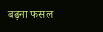बढ़ना फसल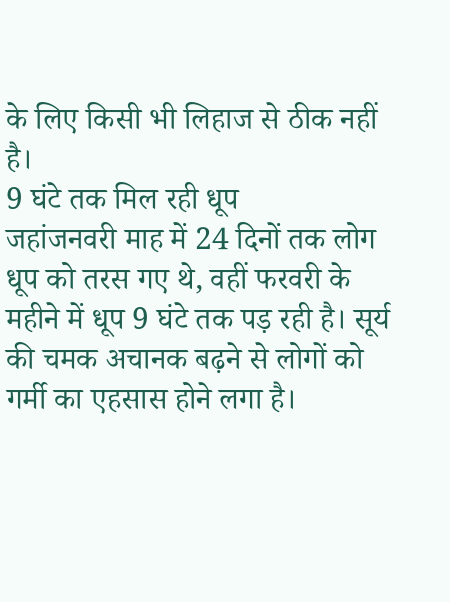के लिए किसी भी लिहाज से ठीक नहीं है।
9 घंटे तक मिल रही धूप
जहांजनवरी माह में 24 दिनों तक लोग धूप को तरस गए थे, वहीं फरवरी के महीने में धूप 9 घंटे तक पड़ रही है। सूर्य की चमक अचानक बढ़ने से लोगों को गर्मी का एहसास होने लगा है।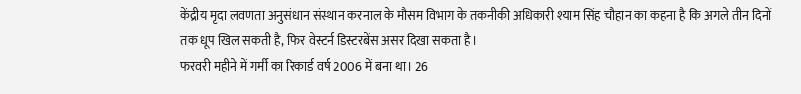केंद्रीय मृदा लवणता अनुसंधान संस्थान करनाल के मौसम विभाग के तकनीकी अधिकारी श्याम सिंह चौहान का कहना है कि अगले तीन दिनों तक धूप खिल सकती है, फिर वेस्टर्न डिस्टरबेंस असर दिखा सकता है।
फरवरी महीने में गर्मी का रिकार्ड वर्ष 2006 में बना था। 26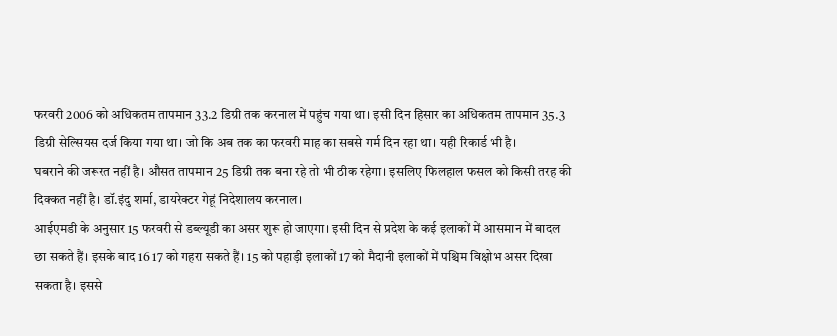फरवरी 2006 को अधिकतम तापमान 33.2 डिग्री तक करनाल में पहुंच गया था। इसी दिन हिसार का अधिकतम तापमान 35.3 डिग्री सेल्सियस दर्ज किया गया था। जो कि अब तक का फरवरी माह का सबसे गर्म दिन रहा था। यही रिकार्ड भी है।
घबराने की जरूरत नहीं है। औसत तापमान 25 डिग्री तक बना रहे तो भी ठीक रहेगा। इसलिए फिलहाल फसल को किसी तरह की दिक्कत नहीं है। डॉ.इंदु शर्मा, डायरेक्टर गेहूं निदेशालय करनाल।
आईएमडी के अनुसार 15 फरवरी से डब्ल्यूडी का असर शुरू हो जाएगा। इसी दिन से प्रदेश के कई इलाकों में आसमान में बादल छा सकते हैं। इसके बाद 16 17 को गहरा सकते हैं। 15 को पहाड़ी इलाकों 17 को मैदानी इलाकों में पश्चिम विक्षोभ असर दिखा सकता है। इससे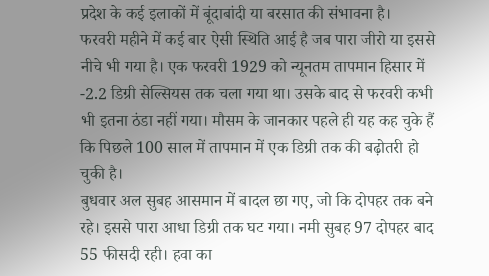प्रदेश के कई इलाकों में बूंदाबांदी या बरसात की संभावना है।
फरवरी महीने में कई बार ऐसी स्थिति आई है जब पारा जीरो या इससे नीचे भी गया है। एक फरवरी 1929 को न्यूनतम तापमान हिसार में -2.2 डिग्री सेल्सियस तक चला गया था। उसके बाद से फरवरी कभी भी इतना ठंडा नहीं गया। मौसम के जानकार पहले ही यह कह चुके हैं कि पिछले 100 साल में तापमान में एक डिग्री तक की बढ़ोतरी हो चुकी है।
बुधवार अल सुबह आसमान में बादल छा गए, जो कि दोपहर तक बने रहे। इससे पारा आधा डिग्री तक घट गया। नमी सुबह 97 दोपहर बाद 55 फीसदी रही। हवा का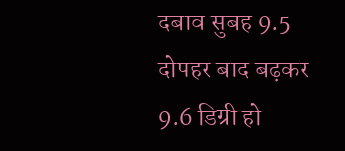दबाव सुबह 9.5 दोपहर बाद बढ़कर 9.6 डिग्री हो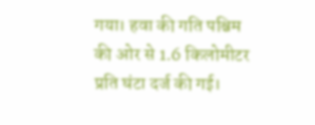गया। हवा की गति पश्चिम की ओर से 1.6 किलोमीटर प्रति घंटा दर्ज की गई।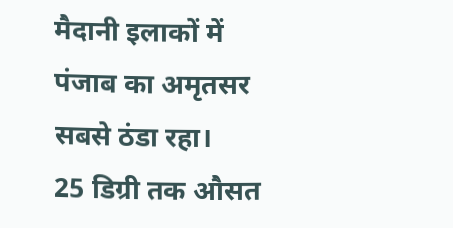मैदानी इलाकों में पंजाब का अमृतसर सबसे ठंडा रहा।
25 डिग्री तक औसत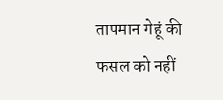तापमान गेहूं की फसल को नहीं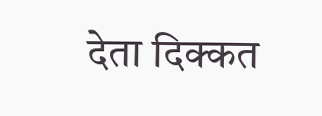देता दिक्कत